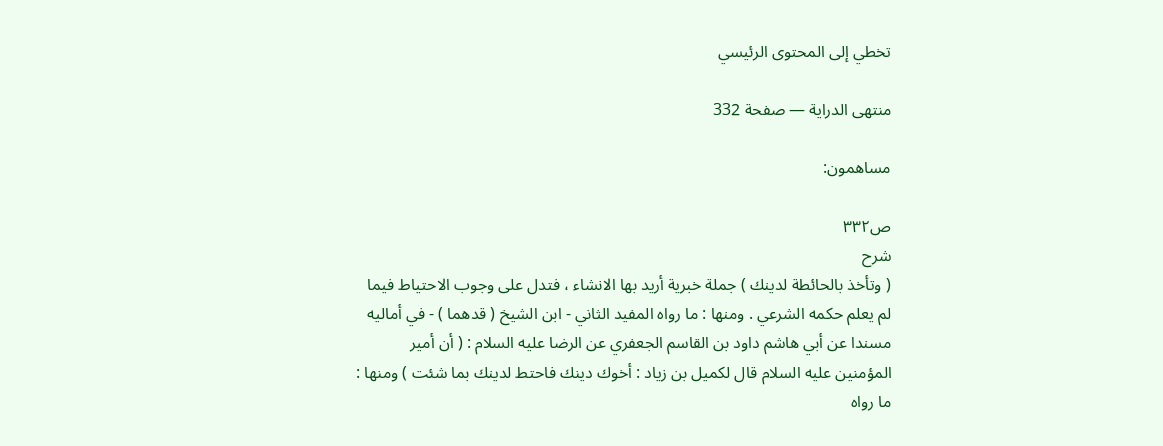تخطي إلى المحتوى الرئيسي

منتهى الدراية — صفحة 332

مساهمون:

ص٣٣٢
شرح
( وتأخذ بالحائطة لدينك ) جملة خبرية أريد بها الانشاء ، فتدل على وجوب الاحتياط فيما لم يعلم حكمه الشرعي . ومنها : ما رواه المفيد الثاني - ابن الشيخ ( قدهما ) - في أماليه مسندا عن أبي هاشم داود بن القاسم الجعفري عن الرضا عليه السلام : ( أن أمير المؤمنين عليه السلام قال لكميل بن زياد : أخوك دينك فاحتط لدينك بما شئت ) ومنها : ما رواه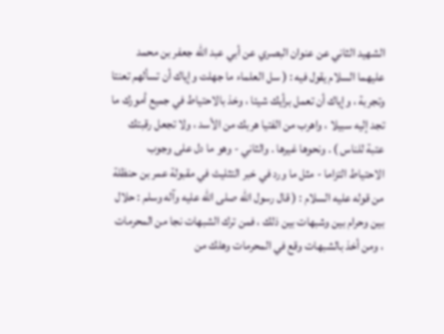الشهيد الثاني عن عنوان البصري عن أبي عبد الله جعفر بن محمد عليهما السلام يقول فيه : ( سل العلماء ما جهلت وإياك أن تسألهم تعنتا وتجربة ، وإياك أن تعمل برأيك شيئا ، وخذ بالاحتياط في جميع أمورك ما تجد إليه سبيلا ، واهرب من الفتيا هربك من الأسد ، ولا تجعل رقبتك عتبة للناس ) . ونحوها غيرها . والثاني - وهو ما دل على وجوب الاحتياط التزاما - مثل ما ورد في خبر التثليث في مقبولة عمر بن حنظلة من قوله عليه السلام : ( قال رسول الله صلى الله عليه وآله وسلم : حلال بين وحرام بين وشبهات بين ذلك ، فمن ترك الشبهات نجا من المحرمات ، ومن أخذ بالشبهات وقع في المحرمات وهلك من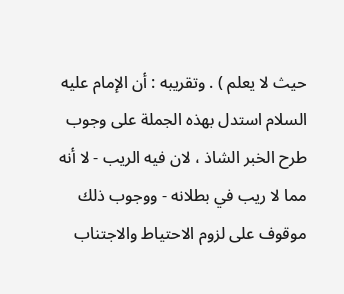حيث لا يعلم ) . وتقريبه : أن الإمام عليه السلام استدل بهذه الجملة على وجوب طرح الخبر الشاذ ، لان فيه الريب - لا أنه مما لا ريب في بطلانه - ووجوب ذلك موقوف على لزوم الاحتياط والاجتناب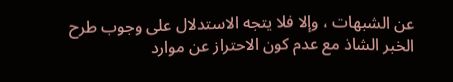عن الشبهات ، وإلا فلا يتجه الاستدلال على وجوب طرح الخبر الشاذ مع عدم كون الاحتراز عن موارد